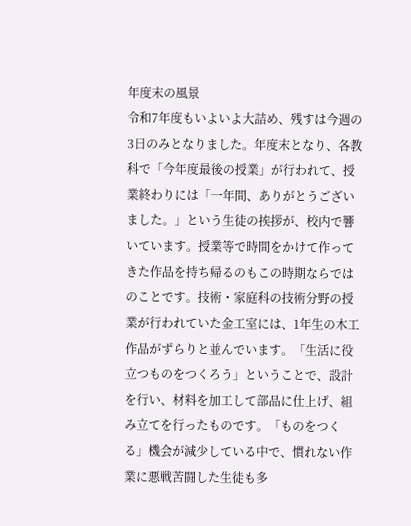年度末の風景
令和7年度もいよいよ大詰め、残すは今週の3日のみとなりました。年度末となり、各教科で「今年度最後の授業」が行われて、授業終わりには「一年間、ありがとうございました。」という生徒の挨拶が、校内で響いています。授業等で時間をかけて作ってきた作品を持ち帰るのもこの時期ならではのことです。技術・家庭科の技術分野の授業が行われていた金工室には、1年生の木工作品がずらりと並んでいます。「生活に役立つものをつくろう」ということで、設計を行い、材料を加工して部品に仕上げ、組み立てを行ったものです。「ものをつくる」機会が減少している中で、慣れない作業に悪戦苦闘した生徒も多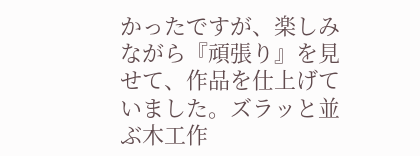かったですが、楽しみながら『頑張り』を見せて、作品を仕上げていました。ズラッと並ぶ木工作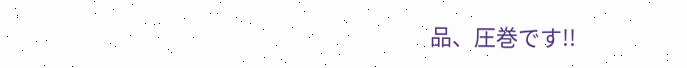品、圧巻です!!